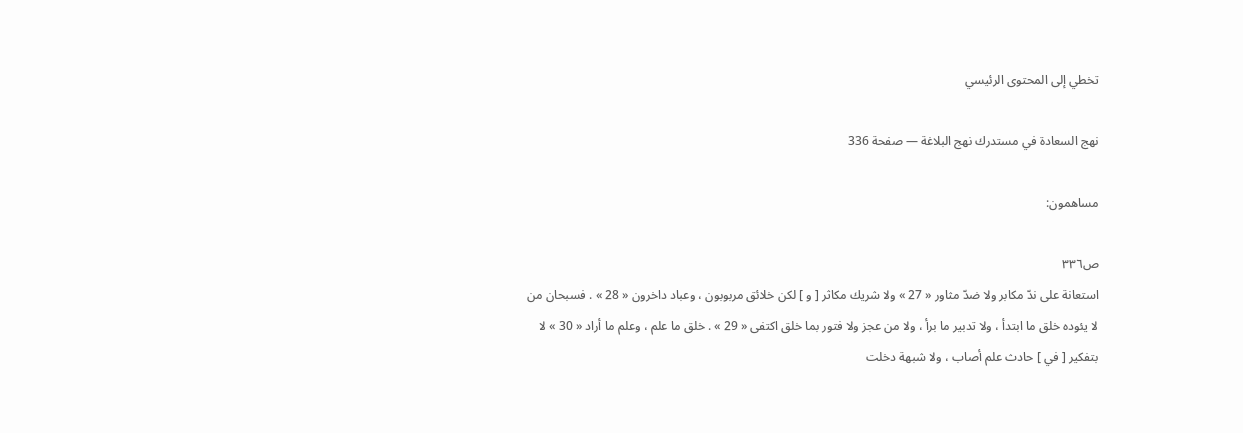تخطي إلى المحتوى الرئيسي

نهج السعادة في مستدرك نهج البلاغة — صفحة 336

مساهمون:

ص٣٣٦
استعانة على ندّ مكابر ولا ضدّ مثاور « 27 » ولا شريك مكاثر [ و ] لكن خلائق مربوبون ، وعباد داخرون « 28 » . فسبحان من لا يئوده خلق ما ابتدأ ، ولا تدبير ما برأ ، ولا من عجز ولا فتور بما خلق اكتفى « 29 » . خلق ما علم ، وعلم ما أراد « 30 » لا بتفكير [ في ] حادث علم أصاب ، ولا شبهة دخلت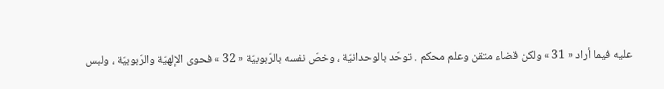عليه فيما أراد « 31 » ولكن قضاء متقن وعلم محكم . توحّد بالوحدانيّة ، وخصّ نفسه بالرّبوبيّة « 32 » فحوى الإلهيّة والرّبوبيّة ، ولبس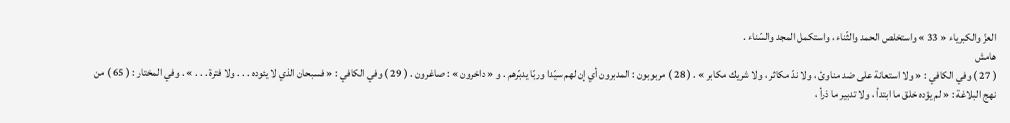العزّ والكبرياء « 33 » واستخلص الحمد والثّناء ، واستكمل المجد والسّناء .
هامش
( 27 ) وفي الكافي : « ولا استعانة على ضد مناوئ ، ولا ندّ مكاثر ، ولا شريك مكابر » . ( 28 ) مربوبون : المدبرون أي إن لهم سيّدا وربّا يدبّرهم . و « داخرون » : صاغرون . ( 29 ) وفي الكافي : « فسبحان الذي لا يئوده . . . ولا فترة . . . » . وفي المختار : ( 65 ) من نهج البلاغة : « لم يؤده خلق ما ابتدأ ، ولا تدبير ما ذرأ ،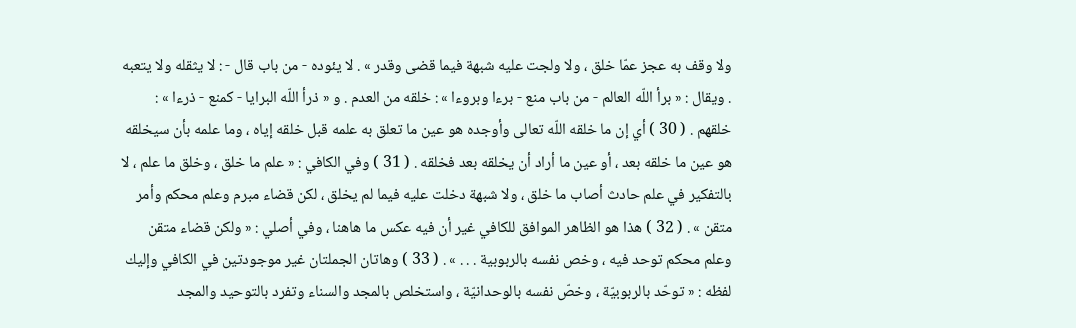ولا وقف به عجز عمّا خلق ، ولا ولجت عليه شبهة فيما قضى وقدر » . لا يئوده - من باب قال - : لا يثقله ولا يتعبه . ويقال : « برأ اللّه العالم - من باب منع - برءا وبروءا » : خلقه من العدم . و « ذرأ اللّه البرايا - كمنع - ذرءا » : خلقهم . ( 30 ) أي إن ما خلقه اللّه تعالى وأوجده هو عين ما تعلق به علمه قبل خلقه إياه ، وما علمه بأن سيخلقه هو عين ما خلقه بعد ، أو عين ما أراد أن يخلقه بعد فخلقه . ( 31 ) وفي الكافي : « علم ما خلق ، وخلق ما علم ، لا بالتفكير في علم حادث أصاب ما خلق ، ولا شبهة دخلت عليه فيما لم يخلق ، لكن قضاء مبرم وعلم محكم وأمر متقن » . ( 32 ) هذا هو الظاهر الموافق للكافي غير أن فيه عكس ما هاهنا ، وفي أصلي : « ولكن قضاء متقن وعلم محكم توحد فيه ، وخص نفسه بالربوبية . . . » . ( 33 ) وهاتان الجملتان غير موجودتين في الكافي وإليك لفظه : « توحّد بالربوبيّة ، وخصّ نفسه بالوحدانيّة ، واستخلص بالمجد والسناء وتفرد بالتوحيد والمجد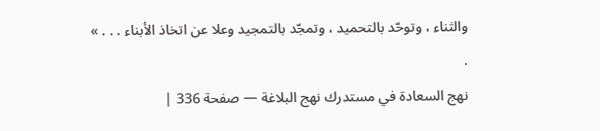والثناء ، وتوحّد بالتحميد ، وتمجّد بالتمجيد وعلا عن اتخاذ الأبناء . . . » .
نهج السعادة في مستدرك نهج البلاغة — صفحة 336 |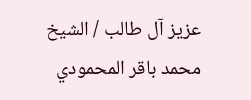عزيز آل طالب / الشيخ محمد باقر المحمودي